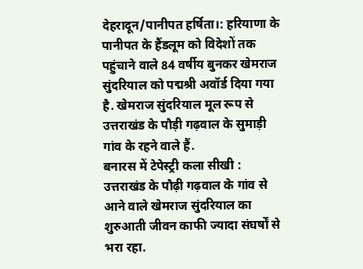देहरादून/पानीपत हर्षिता।: हरियाणा के पानीपत के हैंडलूम को विदेशों तक पहुंचाने वाले 84 वर्षीय बुनकर खेमराज सुंदरियाल को पद्मश्री अवॉर्ड दिया गया है. खेमराज सुंदरियाल मूल रूप से उत्तराखंड के पौड़ी गढ़वाल के सुमाड़ी गांव के रहने वाले हैं.
बनारस में टेपेस्ट्री कला सीखी : उत्तराखंड के पौढ़ी गढ़वाल के गांव से आने वाले खेमराज सुंदरियाल का शुरुआती जीवन काफी ज्यादा संघर्षों से भरा रहा.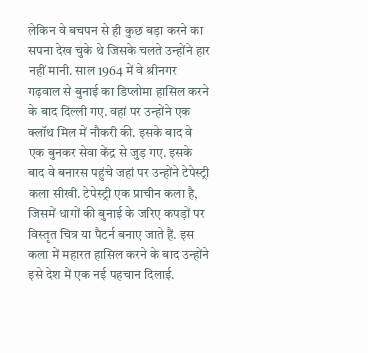लेकिन वे बचपन से ही कुछ बड़ा करने का सपना देख चुके थे जिसके चलते उन्होंने हार नहीं मानी. साल 1964 में वे श्रीनगर गढ़वाल से बुनाई का डिप्लोमा हासिल करने के बाद दिल्ली गए. वहां पर उन्होंने एक क्लॉथ मिल में नौकरी की. इसके बाद वे एक बुनकर सेवा केंद्र से जुड़ गए. इसके बाद वे बनारस पहुंचे जहां पर उन्होंने टेपेस्ट्री कला सीखी. टेपेस्ट्री एक प्राचीन कला है, जिसमें धागों की बुनाई के जरिए कपड़ों पर विस्तृत चित्र या पैटर्न बनाए जाते हैं. इस कला में महारत हासिल करने के बाद उन्होंने इसे देश में एक नई पहचान दिलाई.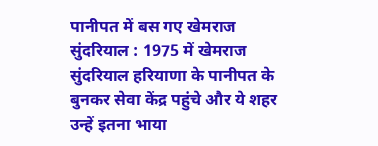पानीपत में बस गए खेमराज सुंदरियाल : 1975 में खेमराज सुंदरियाल हरियाणा के पानीपत के बुनकर सेवा केंद्र पहुंचे और ये शहर उन्हें इतना भाया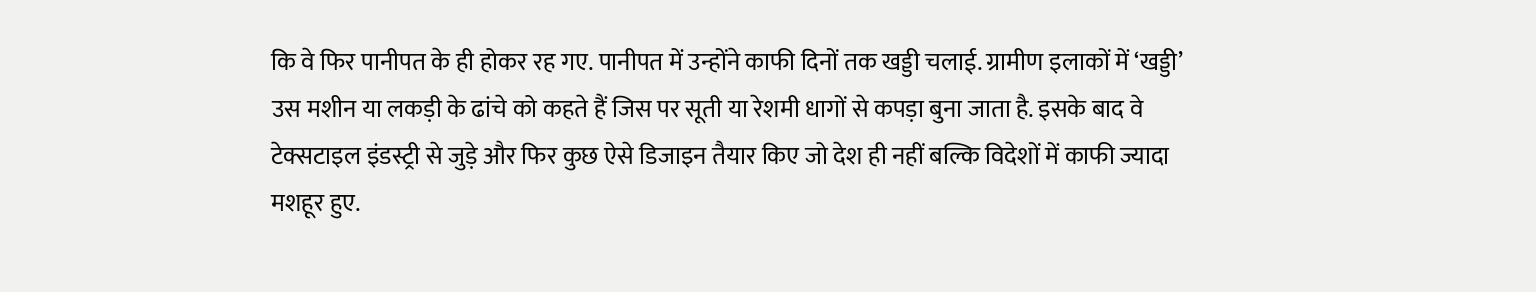कि वे फिर पानीपत के ही होकर रह गए. पानीपत में उन्होंने काफी दिनों तक खड्डी चलाई. ग्रामीण इलाकों में ‘खड्डी’ उस मशीन या लकड़ी के ढांचे को कहते हैं जिस पर सूती या रेशमी धागों से कपड़ा बुना जाता है. इसके बाद वे टेक्सटाइल इंडस्ट्री से जुड़े और फिर कुछ ऐसे डिजाइन तैयार किए जो देश ही नहीं बल्कि विदेशों में काफी ज्यादा मशहूर हुए.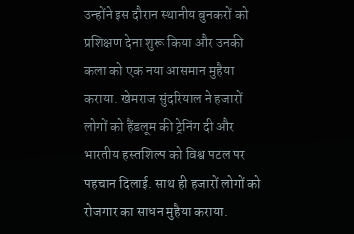उन्होंने इस दौरान स्थानीय बुनकरों को प्रशिक्षण देना शुरू किया और उनकी कला को एक नया आसमान मुहैया कराया. खेमराज सुंदरियाल ने हजारों लोगों को हैंडलूम की ट्रेनिंग दी और भारतीय हस्तशिल्प को विश्व पटल पर पहचान दिलाई. साथ ही हजारों लोगों को रोजगार का साधन मुहैया कराया.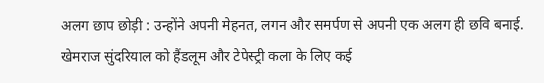अलग छाप छोड़ी : उन्होंने अपनी मेहनत, लगन और समर्पण से अपनी एक अलग ही छवि बनाई. खेमराज सुंदरियाल को हैंडलूम और टेपेस्ट्री कला के लिए कई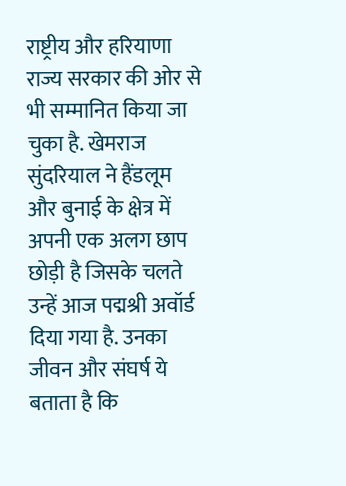राष्ट्रीय और हरियाणा राज्य सरकार की ओर से भी सम्मानित किया जा चुका है. खेमराज सुंदरियाल ने हैंडलूम और बुनाई के क्षेत्र में अपनी एक अलग छाप छोड़ी है जिसके चलते उन्हें आज पद्मश्री अवॉर्ड दिया गया है. उनका जीवन और संघर्ष ये बताता है कि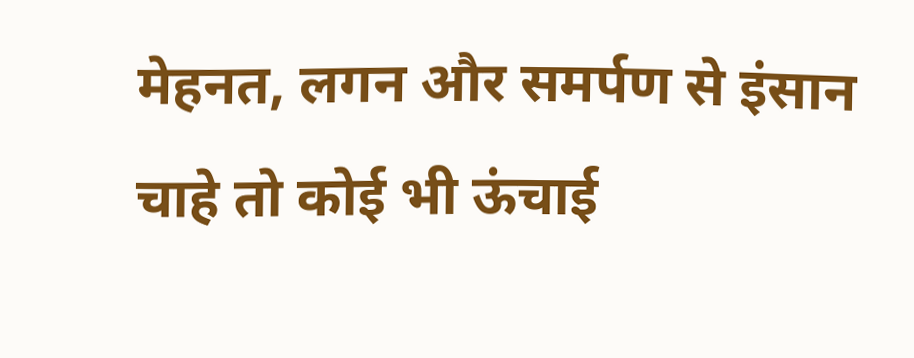मेहनत, लगन और समर्पण से इंसान चाहे तो कोई भी ऊंचाई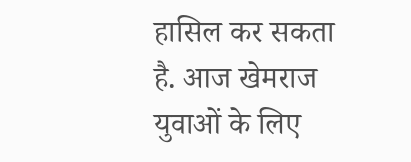हासिल कर सकता है. आज खेमराज युवाओं के लिए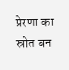प्रेरणा का स्रोत बन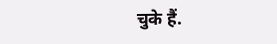चुके हैं.